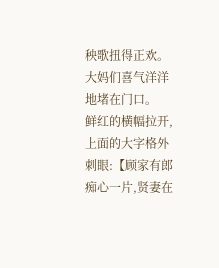秧歌扭得正欢。
大妈们喜气洋洋地堵在门口。
鲜红的横幅拉开,上面的大字格外刺眼:【顾家有郎痴心一片,贤妻在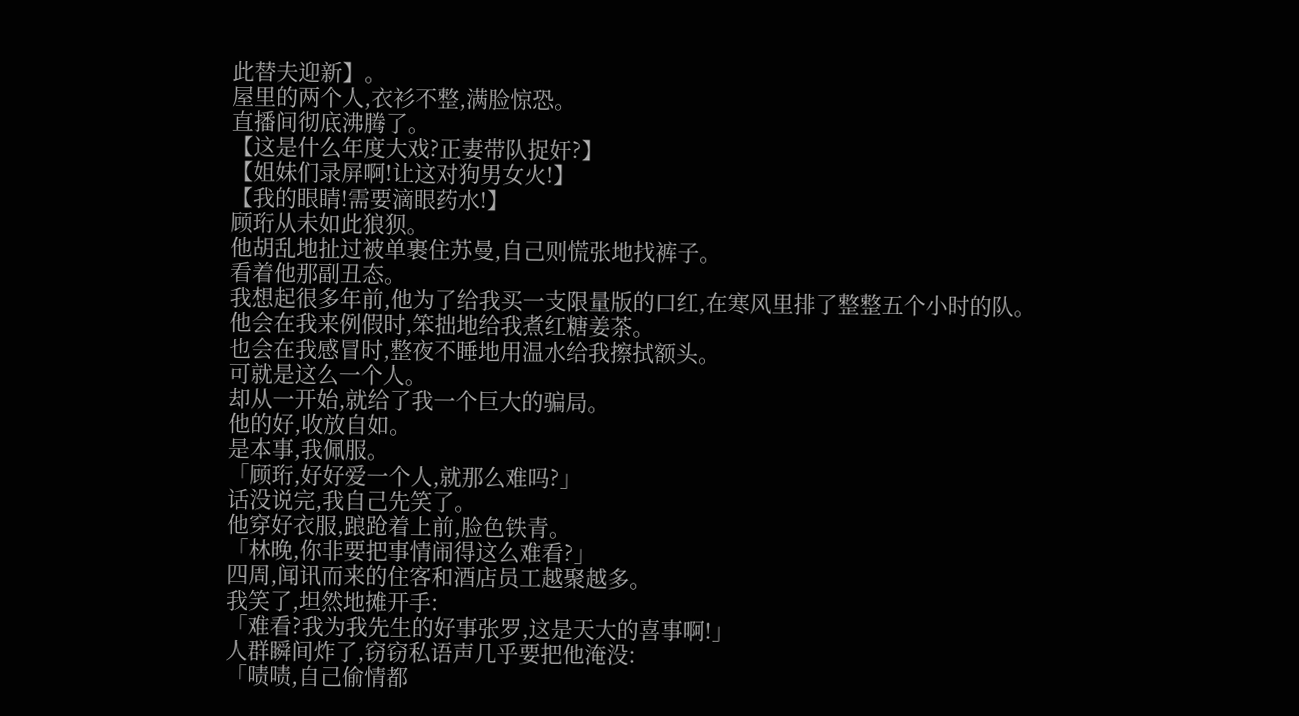此替夫迎新】。
屋里的两个人,衣衫不整,满脸惊恐。
直播间彻底沸腾了。
【这是什么年度大戏?正妻带队捉奸?】
【姐妹们录屏啊!让这对狗男女火!】
【我的眼睛!需要滴眼药水!】
顾珩从未如此狼狈。
他胡乱地扯过被单裹住苏曼,自己则慌张地找裤子。
看着他那副丑态。
我想起很多年前,他为了给我买一支限量版的口红,在寒风里排了整整五个小时的队。
他会在我来例假时,笨拙地给我煮红糖姜茶。
也会在我感冒时,整夜不睡地用温水给我擦拭额头。
可就是这么一个人。
却从一开始,就给了我一个巨大的骗局。
他的好,收放自如。
是本事,我佩服。
「顾珩,好好爱一个人,就那么难吗?」
话没说完,我自己先笑了。
他穿好衣服,踉跄着上前,脸色铁青。
「林晚,你非要把事情闹得这么难看?」
四周,闻讯而来的住客和酒店员工越聚越多。
我笑了,坦然地摊开手:
「难看?我为我先生的好事张罗,这是天大的喜事啊!」
人群瞬间炸了,窃窃私语声几乎要把他淹没:
「啧啧,自己偷情都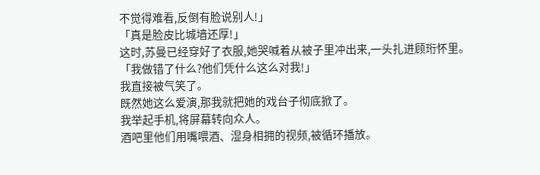不觉得难看,反倒有脸说别人!」
「真是脸皮比城墙还厚!」
这时,苏曼已经穿好了衣服,她哭喊着从被子里冲出来,一头扎进顾珩怀里。
「我做错了什么?他们凭什么这么对我!」
我直接被气笑了。
既然她这么爱演,那我就把她的戏台子彻底掀了。
我举起手机,将屏幕转向众人。
酒吧里他们用嘴喂酒、湿身相拥的视频,被循环播放。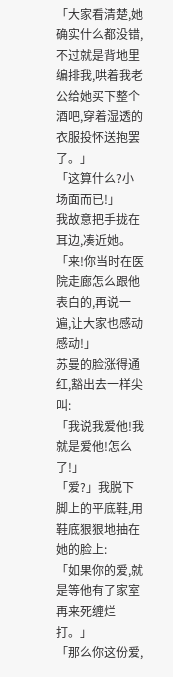「大家看清楚,她确实什么都没错,不过就是背地里编排我,哄着我老公给她买下整个酒吧,穿着湿透的衣服投怀送抱罢了。」
「这算什么?小场面而已!」
我故意把手拢在耳边,凑近她。
「来!你当时在医院走廊怎么跟他表白的,再说一遍,让大家也感动感动!」
苏曼的脸涨得通红,豁出去一样尖叫:
「我说我爱他!我就是爱他!怎么了!」
「爱?」我脱下脚上的平底鞋,用鞋底狠狠地抽在她的脸上:
「如果你的爱,就是等他有了家室再来死缠烂打。」
「那么你这份爱,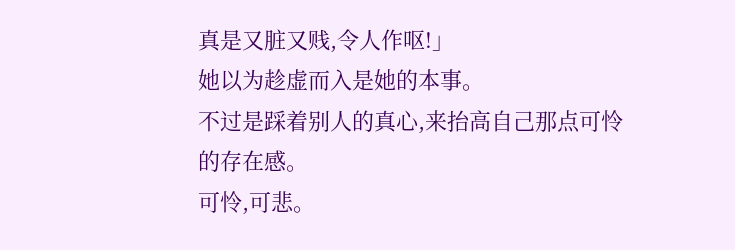真是又脏又贱,令人作呕!」
她以为趁虚而入是她的本事。
不过是踩着别人的真心,来抬高自己那点可怜的存在感。
可怜,可悲。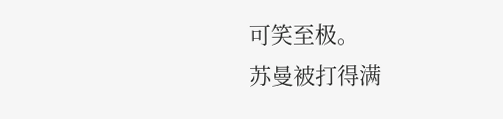可笑至极。
苏曼被打得满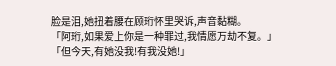脸是泪,她扭着腰在顾珩怀里哭诉,声音黏糊。
「阿珩,如果爱上你是一种罪过,我情愿万劫不复。」
「但今天,有她没我!有我没她!」